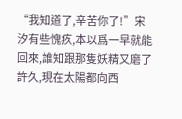“我知道了,辛苦你了!”宋汐有些愧疚,本以爲一早就能回來,誰知跟那隻妖精又磨了許久,現在太陽都向西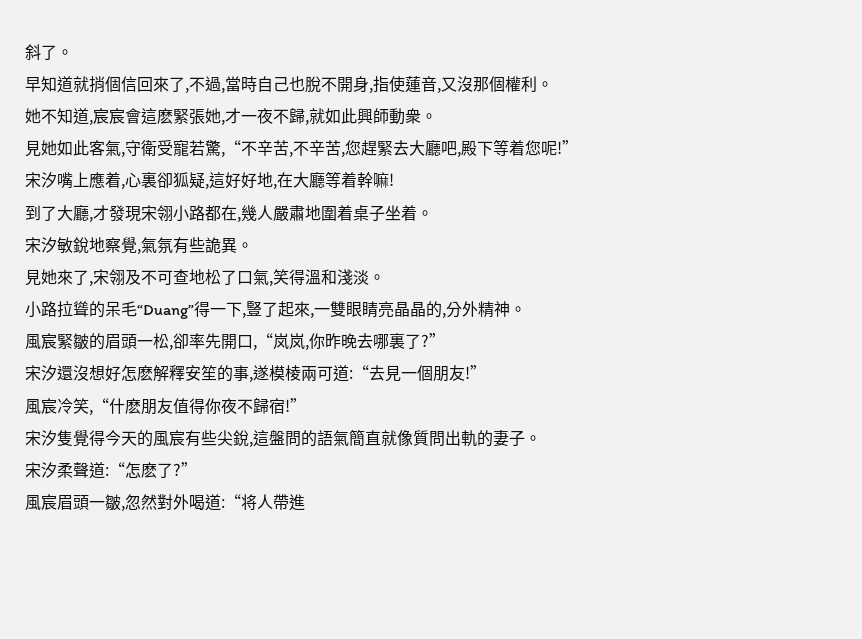斜了。
早知道就捎個信回來了,不過,當時自己也脫不開身,指使蓮音,又沒那個權利。
她不知道,宸宸會這麽緊張她,才一夜不歸,就如此興師動衆。
見她如此客氣,守衛受寵若驚,“不辛苦,不辛苦,您趕緊去大廳吧,殿下等着您呢!”
宋汐嘴上應着,心裏卻狐疑,這好好地,在大廳等着幹嘛!
到了大廳,才發現宋翎小路都在,幾人嚴肅地圍着桌子坐着。
宋汐敏銳地察覺,氣氛有些詭異。
見她來了,宋翎及不可查地松了口氣,笑得溫和淺淡。
小路拉聳的呆毛“Duang”得一下,豎了起來,一雙眼睛亮晶晶的,分外精神。
風宸緊皺的眉頭一松,卻率先開口,“岚岚,你昨晚去哪裏了?”
宋汐還沒想好怎麽解釋安笙的事,遂模棱兩可道:“去見一個朋友!”
風宸冷笑,“什麽朋友值得你夜不歸宿!”
宋汐隻覺得今天的風宸有些尖銳,這盤問的語氣簡直就像質問出軌的妻子。
宋汐柔聲道:“怎麽了?”
風宸眉頭一皺,忽然對外喝道:“将人帶進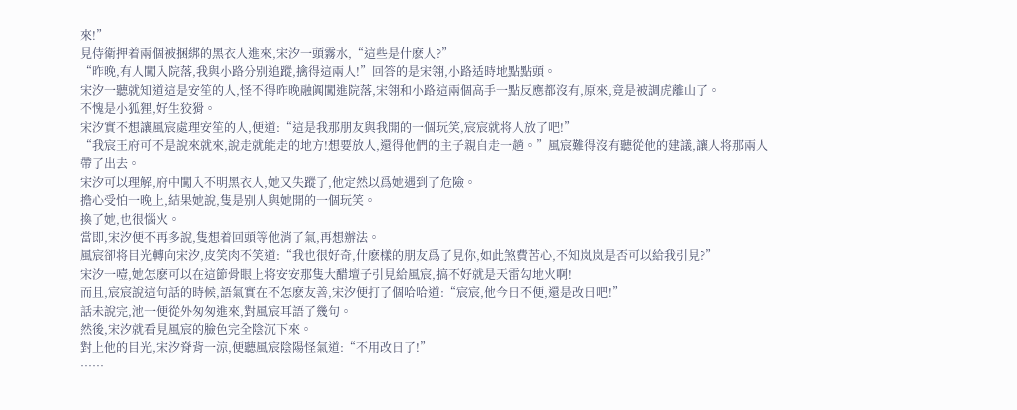來!”
見侍衛押着兩個被捆綁的黑衣人進來,宋汐一頭霧水,“這些是什麽人?”
“昨晚,有人闖入院落,我與小路分别追蹤,擒得這兩人!”回答的是宋翎,小路适時地點點頭。
宋汐一聽就知道這是安笙的人,怪不得昨晚融阗闖進院落,宋翎和小路這兩個高手一點反應都沒有,原來,竟是被調虎離山了。
不愧是小狐狸,好生狡猾。
宋汐實不想讓風宸處理安笙的人,便道:“這是我那朋友與我開的一個玩笑,宸宸就将人放了吧!”
“我宸王府可不是說來就來,說走就能走的地方!想要放人,還得他們的主子親自走一趟。”風宸難得沒有聽從他的建議,讓人将那兩人帶了出去。
宋汐可以理解,府中闖入不明黑衣人,她又失蹤了,他定然以爲她遇到了危險。
擔心受怕一晚上,結果她說,隻是别人與她開的一個玩笑。
換了她,也很惱火。
當即,宋汐便不再多說,隻想着回頭等他消了氣,再想辦法。
風宸卻将目光轉向宋汐,皮笑肉不笑道:“我也很好奇,什麽樣的朋友爲了見你,如此煞費苦心,不知岚岚是否可以給我引見?”
宋汐一噎,她怎麽可以在這節骨眼上将安安那隻大醋壇子引見給風宸,搞不好就是天雷勾地火啊!
而且,宸宸說這句話的時候,語氣實在不怎麽友善,宋汐便打了個哈哈道:“宸宸,他今日不便,還是改日吧!”
話未說完,池一便從外匆匆進來,對風宸耳語了幾句。
然後,宋汐就看見風宸的臉色完全陰沉下來。
對上他的目光,宋汐脊背一涼,便聽風宸陰陽怪氣道:“不用改日了!”
……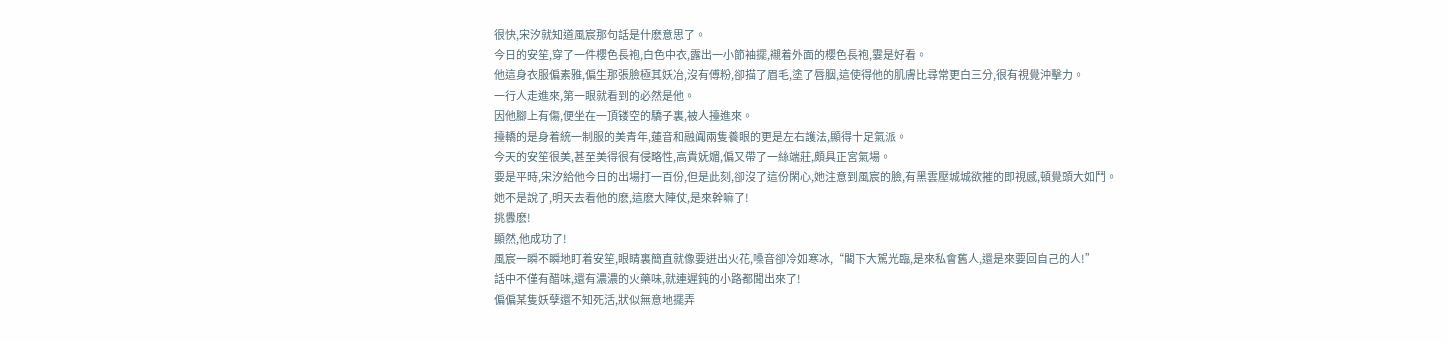很快,宋汐就知道風宸那句話是什麽意思了。
今日的安笙,穿了一件櫻色長袍,白色中衣,露出一小節袖擺,襯着外面的櫻色長袍,霎是好看。
他這身衣服偏素雅,偏生那張臉極其妖冶,沒有傅粉,卻描了眉毛,塗了唇胭,這使得他的肌膚比尋常更白三分,很有視覺沖擊力。
一行人走進來,第一眼就看到的必然是他。
因他腳上有傷,便坐在一頂镂空的驕子裏,被人擡進來。
擡轎的是身着統一制服的美青年,蓮音和融阗兩隻養眼的更是左右護法,顯得十足氣派。
今天的安笙很美,甚至美得很有侵略性,高貴妩媚,偏又帶了一絲端莊,頗具正宮氣場。
要是平時,宋汐給他今日的出場打一百份,但是此刻,卻沒了這份閑心,她注意到風宸的臉,有黑雲壓城城欲摧的即視感,頓覺頭大如鬥。
她不是說了,明天去看他的麽,這麽大陣仗,是來幹嘛了!
挑釁麽!
顯然,他成功了!
風宸一瞬不瞬地盯着安笙,眼睛裏簡直就像要迸出火花,嗓音卻冷如寒冰,“閣下大駕光臨,是來私會舊人,還是來要回自己的人!”
話中不僅有醋味,還有濃濃的火藥味,就連遲鈍的小路都聞出來了!
偏偏某隻妖孽還不知死活,狀似無意地擺弄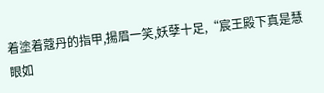着塗着蔻丹的指甲,揚眉一笑,妖孽十足,“宸王殿下真是慧眼如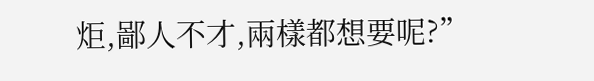炬,鄙人不才,兩樣都想要呢?”